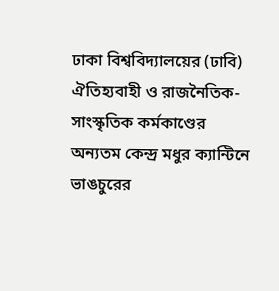ঢাকা বিশ্ববিদ্যালয়ের (ঢাবি) ঐতিহ্যবাহী ও রাজনৈতিক-সাংস্কৃতিক কর্মকাণ্ডের অন্যতম কেন্দ্র মধুর ক্যান্টিনে ভাঙচুরের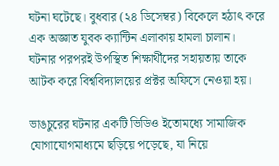ঘটনা ঘটেছে। বুধবার (২৪ ডিসেম্বর) বিকেলে হঠাৎ করে এক অজ্ঞাত যুবক ক্যান্টিন এলাকায় হামলা চালান। ঘটনার পরপরই উপস্থিত শিক্ষার্থীদের সহায়তায় তাকে আটক করে বিশ্ববিদ্যালয়ের প্রক্টর অফিসে নেওয়া হয়।

ভাঙচুরের ঘটনার একটি ভিডিও ইতোমধ্যে সামাজিক যোগাযোগমাধ্যমে ছড়িয়ে পড়েছে, যা নিয়ে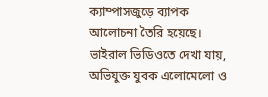ক্যাম্পাসজুড়ে ব্যাপক আলোচনা তৈরি হয়েছে। ভাইরাল ভিডিওতে দেখা যায়, অভিযুক্ত যুবক এলোমেলো ও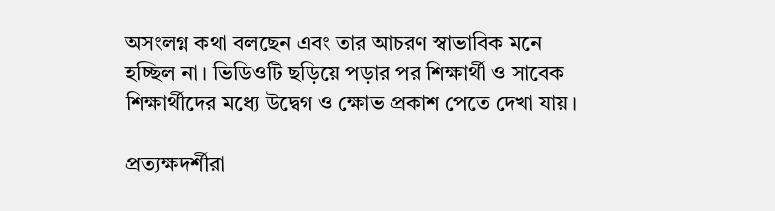অসংলগ্ন কথা বলছেন এবং তার আচরণ স্বাভাবিক মনে হচ্ছিল না। ভিডিওটি ছড়িয়ে পড়ার পর শিক্ষার্থী ও সাবেক শিক্ষার্থীদের মধ্যে উদ্বেগ ও ক্ষোভ প্রকাশ পেতে দেখা যায়।

প্রত্যক্ষদর্শীরা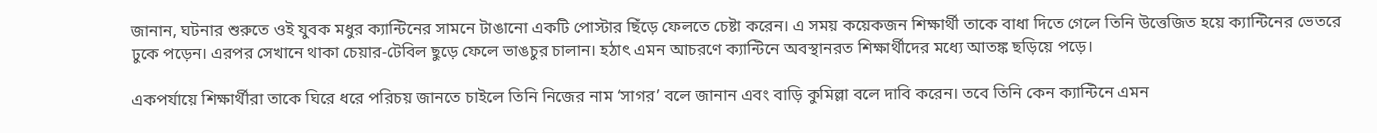জানান, ঘটনার শুরুতে ওই যুবক মধুর ক্যান্টিনের সামনে টাঙানো একটি পোস্টার ছিঁড়ে ফেলতে চেষ্টা করেন। এ সময় কয়েকজন শিক্ষার্থী তাকে বাধা দিতে গেলে তিনি উত্তেজিত হয়ে ক্যান্টিনের ভেতরে ঢুকে পড়েন। এরপর সেখানে থাকা চেয়ার-টেবিল ছুড়ে ফেলে ভাঙচুর চালান। হঠাৎ এমন আচরণে ক্যান্টিনে অবস্থানরত শিক্ষার্থীদের মধ্যে আতঙ্ক ছড়িয়ে পড়ে।

একপর্যায়ে শিক্ষার্থীরা তাকে ঘিরে ধরে পরিচয় জানতে চাইলে তিনি নিজের নাম ‘সাগর’ বলে জানান এবং বাড়ি কুমিল্লা বলে দাবি করেন। তবে তিনি কেন ক্যান্টিনে এমন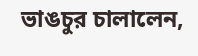ভাঙচুর চালালেন,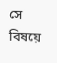সে বিষয়ে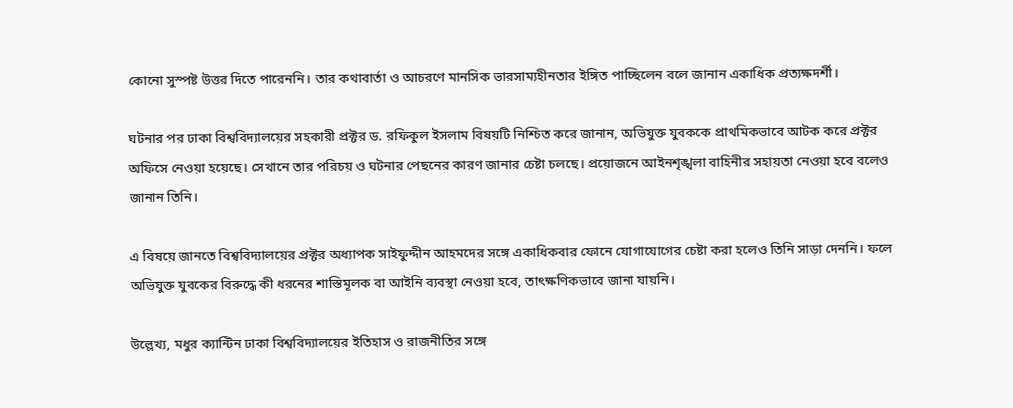কোনো সুস্পষ্ট উত্তর দিতে পারেননি। তার কথাবার্তা ও আচরণে মানসিক ভারসাম্যহীনতার ইঙ্গিত পাচ্ছিলেন বলে জানান একাধিক প্রত্যক্ষদর্শী।

ঘটনার পর ঢাকা বিশ্ববিদ্যালয়ের সহকারী প্রক্টর ড. রফিকুল ইসলাম বিষয়টি নিশ্চিত করে জানান, অভিযুক্ত যুবককে প্রাথমিকভাবে আটক করে প্রক্টর অফিসে নেওয়া হয়েছে। সেখানে তার পরিচয় ও ঘটনার পেছনের কারণ জানার চেষ্টা চলছে। প্রয়োজনে আইনশৃঙ্খলা বাহিনীর সহায়তা নেওয়া হবে বলেও জানান তিনি।

এ বিষয়ে জানতে বিশ্ববিদ্যালয়ের প্রক্টর অধ্যাপক সাইফুদ্দীন আহমদের সঙ্গে একাধিকবার ফোনে যোগাযোগের চেষ্টা করা হলেও তিনি সাড়া দেননি। ফলে অভিযুক্ত যুবকের বিরুদ্ধে কী ধরনের শাস্তিমূলক বা আইনি ব্যবস্থা নেওয়া হবে, তাৎক্ষণিকভাবে জানা যায়নি।

উল্লেখ্য, মধুর ক্যান্টিন ঢাকা বিশ্ববিদ্যালয়ের ইতিহাস ও রাজনীতির সঙ্গে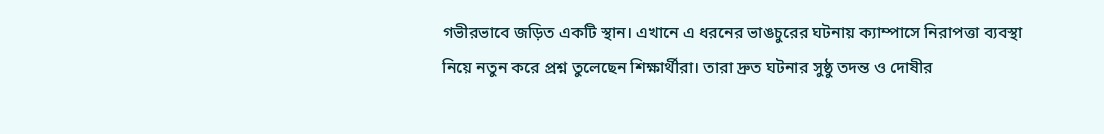গভীরভাবে জড়িত একটি স্থান। এখানে এ ধরনের ভাঙচুরের ঘটনায় ক্যাম্পাসে নিরাপত্তা ব্যবস্থা নিয়ে নতুন করে প্রশ্ন তুলেছেন শিক্ষার্থীরা। তারা দ্রুত ঘটনার সুষ্ঠু তদন্ত ও দোষীর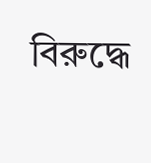বিরুদ্ধে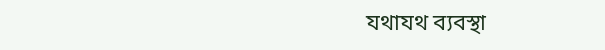যথাযথ ব্যবস্থা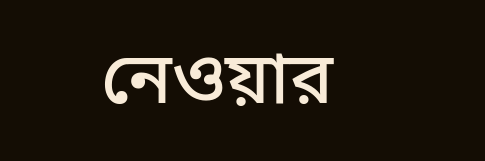নেওয়ার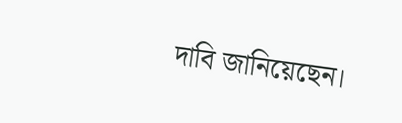দাবি জানিয়েছেন।